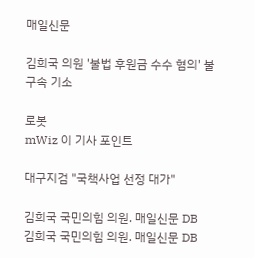매일신문

김희국 의원 '불법 후원금 수수 혐의' 불구속 기소

로봇
mWiz 이 기사 포인트

대구지검 "국책사업 선정 대가"

김희국 국민의힘 의원. 매일신문 DB
김희국 국민의힘 의원. 매일신문 DB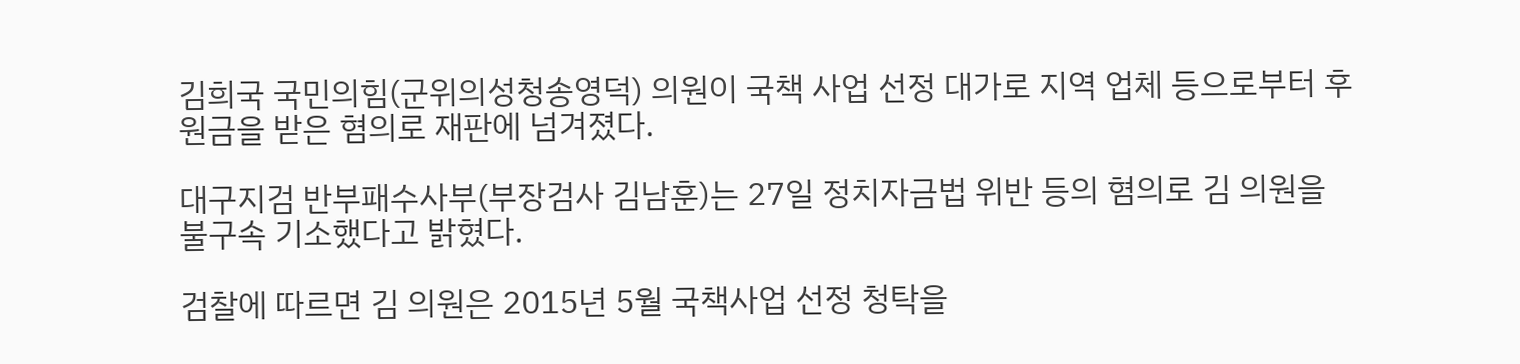김희국 국민의힘(군위의성청송영덕) 의원이 국책 사업 선정 대가로 지역 업체 등으로부터 후원금을 받은 혐의로 재판에 넘겨졌다.

대구지검 반부패수사부(부장검사 김남훈)는 27일 정치자금법 위반 등의 혐의로 김 의원을 불구속 기소했다고 밝혔다.

검찰에 따르면 김 의원은 2015년 5월 국책사업 선정 청탁을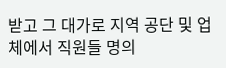받고 그 대가로 지역 공단 및 업체에서 직원들 명의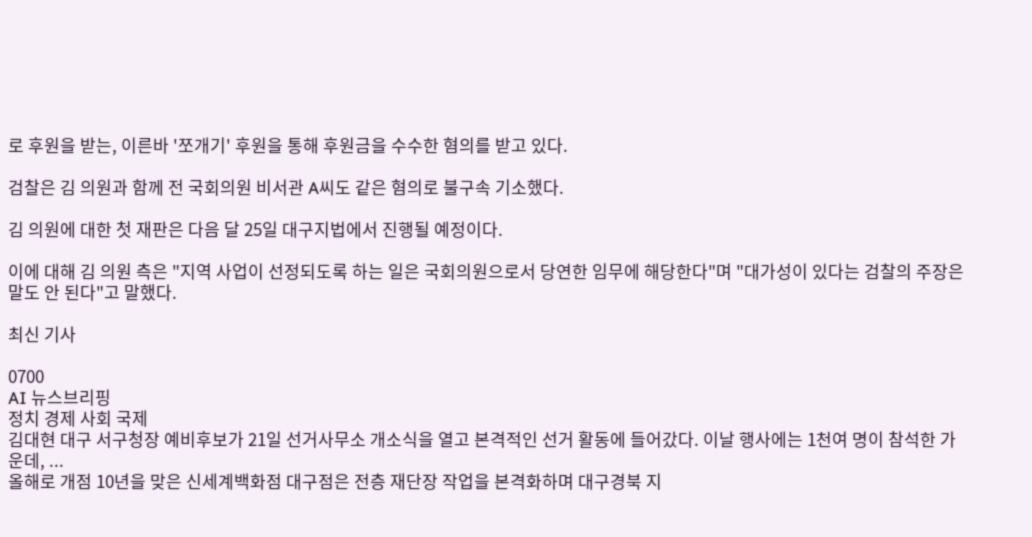로 후원을 받는, 이른바 '쪼개기' 후원을 통해 후원금을 수수한 혐의를 받고 있다.

검찰은 김 의원과 함께 전 국회의원 비서관 A씨도 같은 혐의로 불구속 기소했다.

김 의원에 대한 첫 재판은 다음 달 25일 대구지법에서 진행될 예정이다.

이에 대해 김 의원 측은 "지역 사업이 선정되도록 하는 일은 국회의원으로서 당연한 임무에 해당한다"며 "대가성이 있다는 검찰의 주장은 말도 안 된다"고 말했다.

최신 기사

0700
AI 뉴스브리핑
정치 경제 사회 국제
김대현 대구 서구청장 예비후보가 21일 선거사무소 개소식을 열고 본격적인 선거 활동에 들어갔다. 이날 행사에는 1천여 명이 참석한 가운데, ...
올해로 개점 10년을 맞은 신세계백화점 대구점은 전층 재단장 작업을 본격화하며 대구경북 지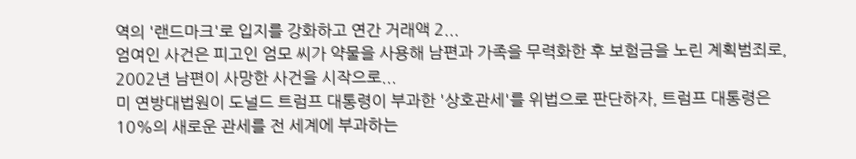역의 '랜드마크'로 입지를 강화하고 연간 거래액 2...
엄여인 사건은 피고인 엄모 씨가 약물을 사용해 남편과 가족을 무력화한 후 보험금을 노린 계획범죄로, 2002년 남편이 사망한 사건을 시작으로...
미 연방대법원이 도널드 트럼프 대통령이 부과한 '상호관세'를 위법으로 판단하자, 트럼프 대통령은 10%의 새로운 관세를 전 세계에 부과하는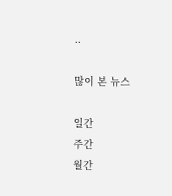..

많이 본 뉴스

일간
주간
월간